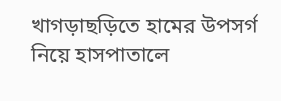খাগড়াছড়িতে হামের উপসর্গ নিয়ে হাসপাতালে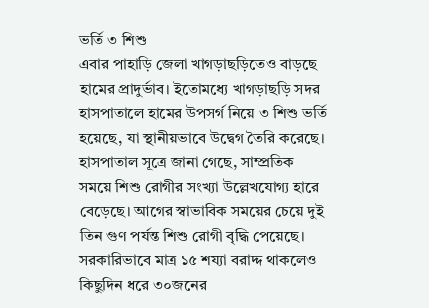ভর্তি ৩ শিশু
এবার পাহাড়ি জেলা খাগড়াছড়িতেও বাড়ছে হামের প্রাদুর্ভাব। ইতোমধ্যে খাগড়াছড়ি সদর হাসপাতালে হামের উপসর্গ নিয়ে ৩ শিশু ভর্তি হয়েছে, যা স্থানীয়ভাবে উদ্বেগ তৈরি করেছে।
হাসপাতাল সূত্রে জানা গেছে, সাম্প্রতিক সময়ে শিশু রোগীর সংখ্যা উল্লেখযোগ্য হারে বেড়েছে। আগের স্বাভাবিক সময়ের চেয়ে দুই তিন গুণ পর্যন্ত শিশু রোগী বৃদ্ধি পেয়েছে। সরকারিভাবে মাত্র ১৫ শয্যা বরাদ্দ থাকলেও কিছুদিন ধরে ৩০জনের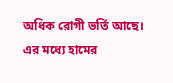অধিক রোগী ভর্তি আছে। এর মধ্যে হামের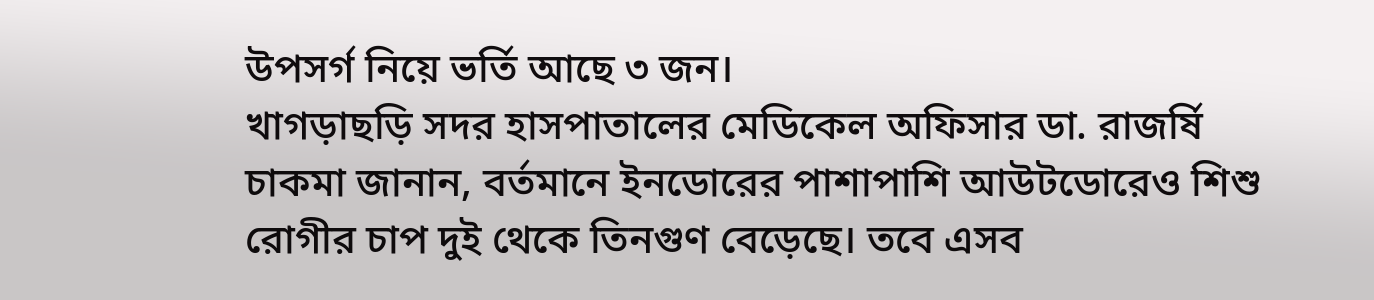উপসর্গ নিয়ে ভর্তি আছে ৩ জন।
খাগড়াছড়ি সদর হাসপাতালের মেডিকেল অফিসার ডা. রাজর্ষি চাকমা জানান, বর্তমানে ইনডোরের পাশাপাশি আউটডোরেও শিশু রোগীর চাপ দুই থেকে তিনগুণ বেড়েছে। তবে এসব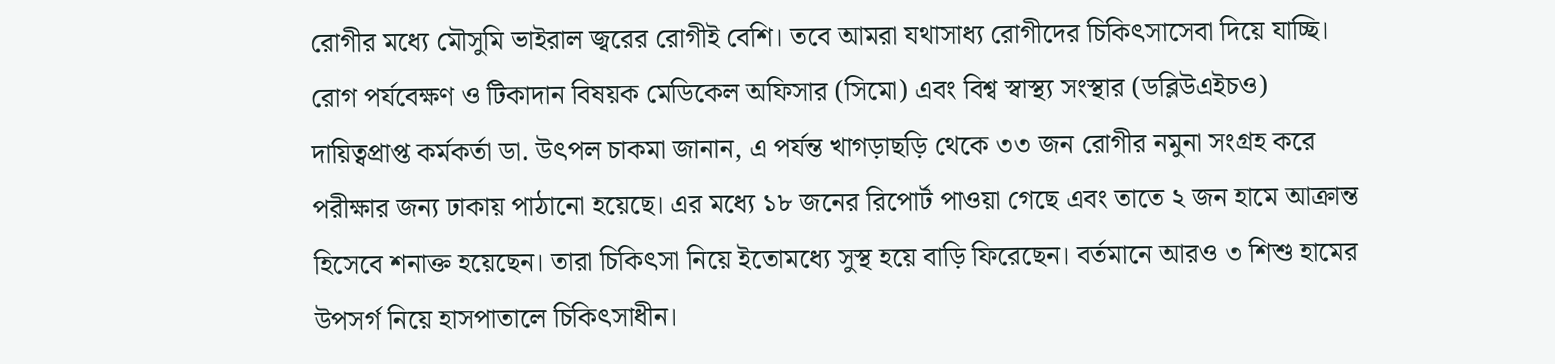রোগীর মধ্যে মৌসুমি ভাইরাল জ্বরের রোগীই বেশি। তবে আমরা যথাসাধ্য রোগীদের চিকিৎসাসেবা দিয়ে যাচ্ছি।
রোগ পর্যবেক্ষণ ও টিকাদান বিষয়ক মেডিকেল অফিসার (সিমো) এবং বিশ্ব স্বাস্থ্য সংস্থার (ডব্লিউএইচও) দায়িত্বপ্রাপ্ত কর্মকর্তা ডা. উৎপল চাকমা জানান, এ পর্যন্ত খাগড়াছড়ি থেকে ৩৩ জন রোগীর নমুনা সংগ্রহ করে পরীক্ষার জন্য ঢাকায় পাঠানো হয়েছে। এর মধ্যে ১৮ জনের রিপোর্ট পাওয়া গেছে এবং তাতে ২ জন হামে আক্রান্ত হিসেবে শনাক্ত হয়েছেন। তারা চিকিৎসা নিয়ে ইতোমধ্যে সুস্থ হয়ে বাড়ি ফিরেছেন। বর্তমানে আরও ৩ শিশু হামের উপসর্গ নিয়ে হাসপাতালে চিকিৎসাধীন।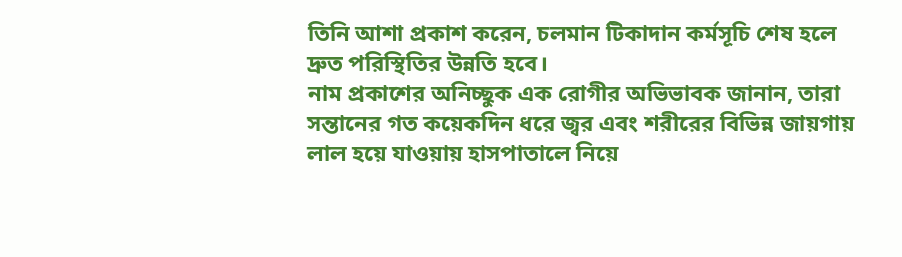তিনি আশা প্রকাশ করেন, চলমান টিকাদান কর্মসূচি শেষ হলে দ্রুত পরিস্থিতির উন্নতি হবে।
নাম প্রকাশের অনিচ্ছুক এক রোগীর অভিভাবক জানান, তারা সন্তানের গত কয়েকদিন ধরে জ্বর এবং শরীরের বিভিন্ন জায়গায় লাল হয়ে যাওয়ায় হাসপাতালে নিয়ে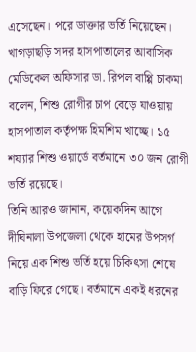এসেছেন। পরে ডাক্তার ভর্তি নিয়েছেন।
খাগড়াছড়ি সদর হাসপাতালের আবাসিক মেডিকেল অফিসার ডা. রিপল বাপ্পি চাকমা বলেন, শিশু রোগীর চাপ বেড়ে যাওয়ায় হাসপাতাল কর্তৃপক্ষ হিমশিম খাচ্ছে। ১৫ শয্যার শিশু ওয়ার্ডে বর্তমানে ৩০ জন রোগী ভর্তি রয়েছে।
তিনি আরও জানান, কয়েকদিন আগে দীঘিনালা উপজেলা থেকে হামের উপসর্গ নিয়ে এক শিশু ভর্তি হয়ে চিকিৎসা শেষে বাড়ি ফিরে গেছে। বর্তমানে একই ধরনের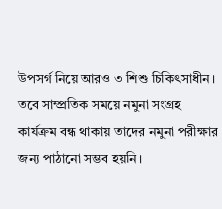উপসর্গ নিয়ে আরও ৩ শিশু চিকিৎসাধীন। তবে সাম্প্রতিক সময়ে নমুনা সংগ্রহ কার্যক্রম বন্ধ থাকায় তাদের নমুনা পরীক্ষার জন্য পাঠানো সম্ভব হয়নি।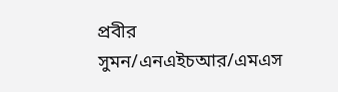প্রবীর সুমন/এনএইচআর/এমএস